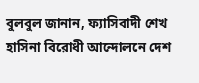বুলবুল জানান, ফ্যাসিবাদী শেখ হাসিনা বিরোধী আন্দোলনে দেশ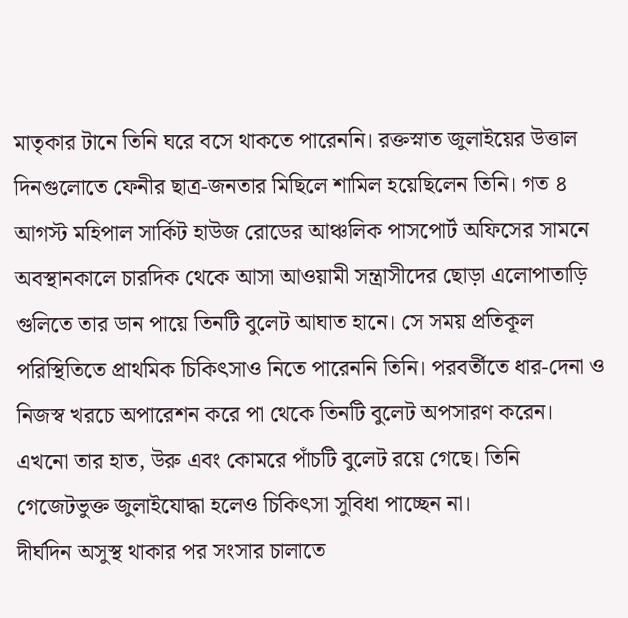মাতৃকার টানে তিনি ঘরে বসে থাকতে পারেননি। রক্তস্নাত জুলাইয়ের উত্তাল দিনগুলোতে ফেনীর ছাত্র-জনতার মিছিলে শামিল হয়েছিলেন তিনি। গত ৪ আগস্ট মহিপাল সার্কিট হাউজ রোডের আঞ্চলিক পাসপোর্ট অফিসের সামনে অবস্থানকালে চারদিক থেকে আসা আওয়ামী সন্ত্রাসীদের ছোড়া এলোপাতাড়ি গুলিতে তার ডান পায়ে তিনটি বুলেট আঘাত হানে। সে সময় প্রতিকূল পরিস্থিতিতে প্রাথমিক চিকিৎসাও নিতে পারেননি তিনি। পরবর্তীতে ধার-দেনা ও নিজস্ব খরচে অপারেশন করে পা থেকে তিনটি বুলেট অপসারণ করেন। এখনো তার হাত, উরু এবং কোমরে পাঁচটি বুলেট রয়ে গেছে। তিনি গেজেটভুক্ত জুলাইযোদ্ধা হলেও চিকিৎসা সুবিধা পাচ্ছেন না।
দীর্ঘদিন অসুস্থ থাকার পর সংসার চালাতে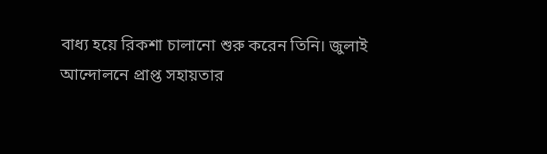বাধ্য হয়ে রিকশা চালানো শুরু করেন তিনি। জুলাই আন্দোলনে প্রাপ্ত সহায়তার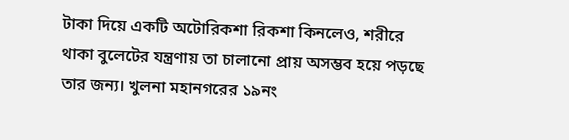টাকা দিয়ে একটি অটোরিকশা রিকশা কিনলেও, শরীরে থাকা বুলেটের যন্ত্রণায় তা চালানো প্রায় অসম্ভব হয়ে পড়ছে তার জন্য। খুলনা মহানগরের ১৯নং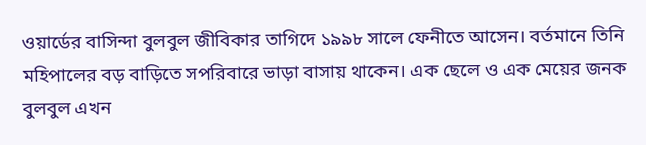ওয়ার্ডের বাসিন্দা বুলবুল জীবিকার তাগিদে ১৯৯৮ সালে ফেনীতে আসেন। বর্তমানে তিনি মহিপালের বড় বাড়িতে সপরিবারে ভাড়া বাসায় থাকেন। এক ছেলে ও এক মেয়ের জনক বুলবুল এখন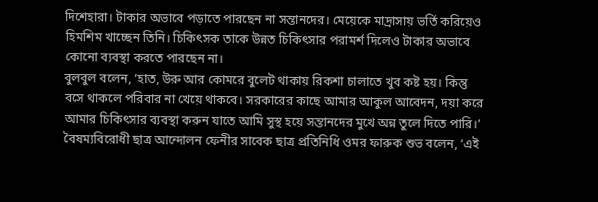দিশেহারা। টাকার অভাবে পড়াতে পারছেন না সন্তানদের। মেয়েকে মাদ্রাসায় ভর্তি করিয়েও হিমশিম খাচ্ছেন তিনি। চিকিৎসক তাকে উন্নত চিকিৎসার পরামর্শ দিলেও টাকার অভাবে কোনো ব্যবস্থা করতে পারছেন না।
বুলবুল বলেন, ‘হাত, উরু আর কোমরে বুলেট থাকায় রিকশা চালাতে খুব কষ্ট হয়। কিন্তু বসে থাকলে পরিবার না খেয়ে থাকবে। সরকারের কাছে আমার আকুল আবেদন, দয়া করে আমার চিকিৎসার ব্যবস্থা করুন যাতে আমি সুস্থ হয়ে সন্তানদের মুখে অন্ন তুলে দিতে পারি।’
বৈষম্যবিরোধী ছাত্র আন্দোলন ফেনীর সাবেক ছাত্র প্রতিনিধি ওমর ফারুক শুভ বলেন, ‘এই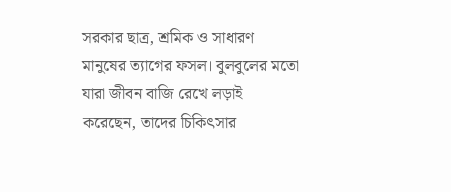সরকার ছাত্র, শ্রমিক ও সাধারণ মানুষের ত্যাগের ফসল। বুলবুলের মতো যারা জীবন বাজি রেখে লড়াই করেছেন, তাদের চিকিৎসার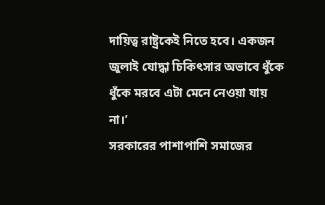দায়িত্ব রাষ্ট্রকেই নিতে হবে। একজন জুলাই যোদ্ধা চিকিৎসার অভাবে ধুঁকে ধুঁকে মরবে এটা মেনে নেওয়া যায় না।’
সরকারের পাশাপাশি সমাজের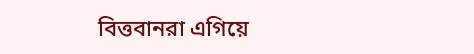বিত্তবানরা এগিয়ে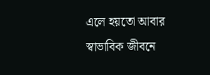এলে হয়তো আবার স্বাভাবিক জীবনে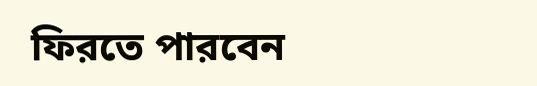ফিরতে পারবেন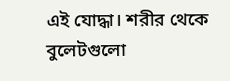এই যোদ্ধা। শরীর থেকে বুলেটগুলো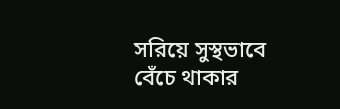সরিয়ে সুস্থভাবে বেঁচে থাকার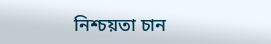নিশ্চয়তা চান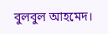বুলবুল আহমেদ।